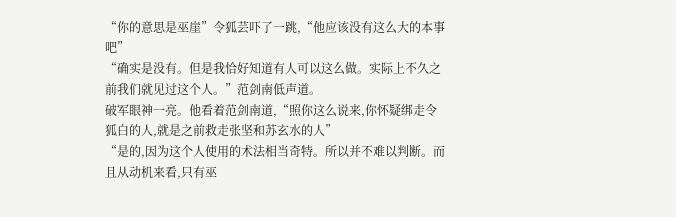“你的意思是巫崖”令狐芸吓了一跳,“他应该没有这么大的本事吧”
“确实是没有。但是我恰好知道有人可以这么做。实际上不久之前我们就见过这个人。”范剑南低声道。
破军眼神一亮。他看着范剑南道,“照你这么说来,你怀疑绑走令狐白的人,就是之前救走张坚和苏玄水的人”
“是的,因为这个人使用的术法相当奇特。所以并不难以判断。而且从动机来看,只有巫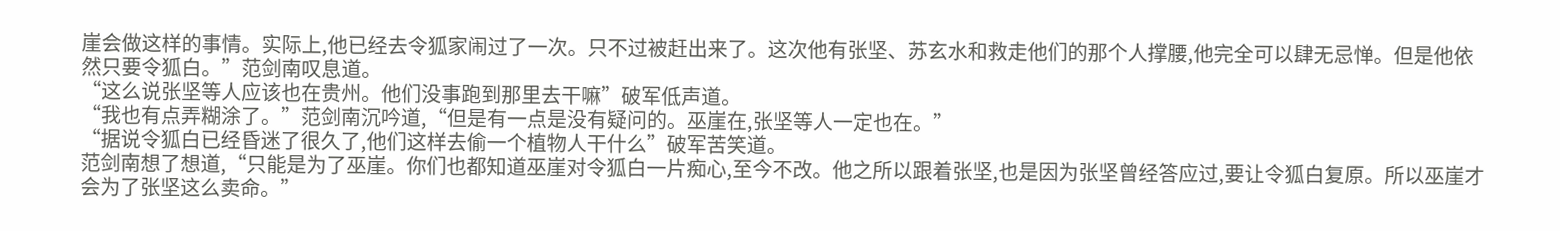崖会做这样的事情。实际上,他已经去令狐家闹过了一次。只不过被赶出来了。这次他有张坚、苏玄水和救走他们的那个人撑腰,他完全可以肆无忌惮。但是他依然只要令狐白。”范剑南叹息道。
“这么说张坚等人应该也在贵州。他们没事跑到那里去干嘛”破军低声道。
“我也有点弄糊涂了。”范剑南沉吟道,“但是有一点是没有疑问的。巫崖在,张坚等人一定也在。”
“据说令狐白已经昏迷了很久了,他们这样去偷一个植物人干什么”破军苦笑道。
范剑南想了想道,“只能是为了巫崖。你们也都知道巫崖对令狐白一片痴心,至今不改。他之所以跟着张坚,也是因为张坚曾经答应过,要让令狐白复原。所以巫崖才会为了张坚这么卖命。”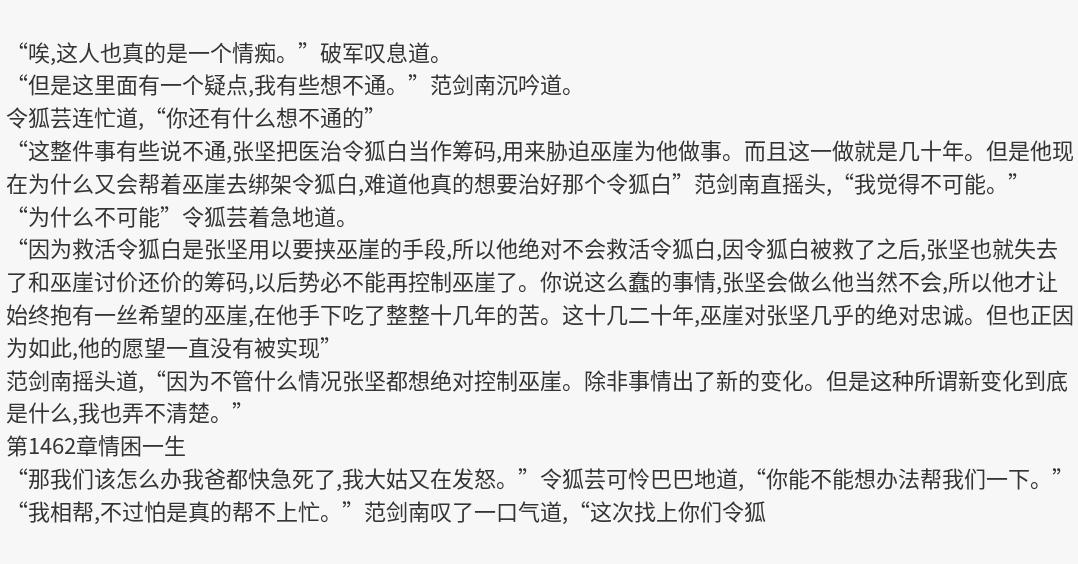“唉,这人也真的是一个情痴。”破军叹息道。
“但是这里面有一个疑点,我有些想不通。”范剑南沉吟道。
令狐芸连忙道,“你还有什么想不通的”
“这整件事有些说不通,张坚把医治令狐白当作筹码,用来胁迫巫崖为他做事。而且这一做就是几十年。但是他现在为什么又会帮着巫崖去绑架令狐白,难道他真的想要治好那个令狐白”范剑南直摇头,“我觉得不可能。”
“为什么不可能”令狐芸着急地道。
“因为救活令狐白是张坚用以要挟巫崖的手段,所以他绝对不会救活令狐白,因令狐白被救了之后,张坚也就失去了和巫崖讨价还价的筹码,以后势必不能再控制巫崖了。你说这么蠢的事情,张坚会做么他当然不会,所以他才让始终抱有一丝希望的巫崖,在他手下吃了整整十几年的苦。这十几二十年,巫崖对张坚几乎的绝对忠诚。但也正因为如此,他的愿望一直没有被实现”
范剑南摇头道,“因为不管什么情况张坚都想绝对控制巫崖。除非事情出了新的变化。但是这种所谓新变化到底是什么,我也弄不清楚。”
第1462章情困一生
“那我们该怎么办我爸都快急死了,我大姑又在发怒。”令狐芸可怜巴巴地道,“你能不能想办法帮我们一下。”
“我相帮,不过怕是真的帮不上忙。”范剑南叹了一口气道,“这次找上你们令狐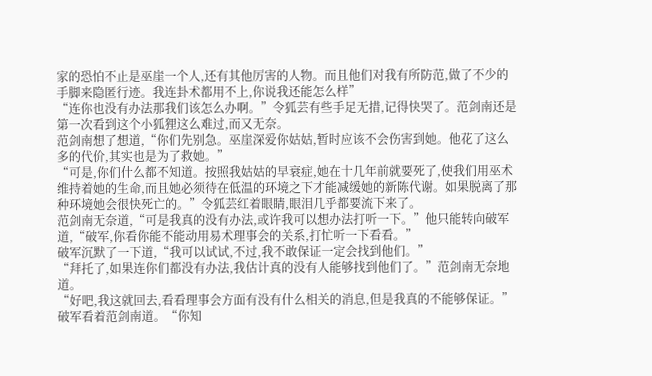家的恐怕不止是巫崖一个人,还有其他厉害的人物。而且他们对我有所防范,做了不少的手脚来隐匿行迹。我连卦术都用不上,你说我还能怎么样”
“连你也没有办法那我们该怎么办啊。”令狐芸有些手足无措,记得快哭了。范剑南还是第一次看到这个小狐狸这么难过,而又无奈。
范剑南想了想道,“你们先别急。巫崖深爱你姑姑,暂时应该不会伤害到她。他花了这么多的代价,其实也是为了救她。”
“可是,你们什么都不知道。按照我姑姑的早衰症,她在十几年前就要死了,使我们用巫术维持着她的生命,而且她必须待在低温的环境之下才能减缓她的新陈代谢。如果脱离了那种环境她会很快死亡的。”令狐芸红着眼睛,眼泪几乎都要流下来了。
范剑南无奈道,“可是我真的没有办法,或许我可以想办法打听一下。”他只能转向破军道,“破军,你看你能不能动用易术理事会的关系,打忙听一下看看。”
破军沉默了一下道,“我可以试试,不过,我不敢保证一定会找到他们。”
“拜托了,如果连你们都没有办法,我估计真的没有人能够找到他们了。”范剑南无奈地道。
“好吧,我这就回去,看看理事会方面有没有什么相关的消息,但是我真的不能够保证。”破军看着范剑南道。“你知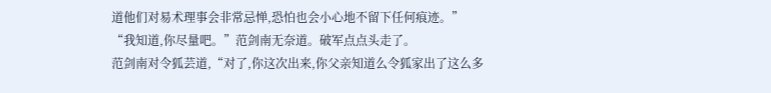道他们对易术理事会非常忌惮,恐怕也会小心地不留下任何痕迹。”
“我知道,你尽量吧。”范剑南无奈道。破军点点头走了。
范剑南对令狐芸道,“对了,你这次出来,你父亲知道么令狐家出了这么多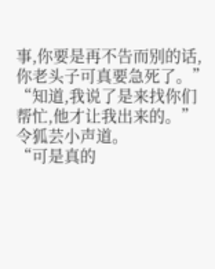事,你要是再不告而别的话,你老头子可真要急死了。”
“知道,我说了是来找你们帮忙,他才让我出来的。”令狐芸小声道。
“可是真的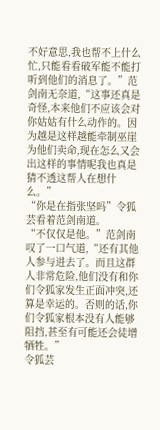不好意思,我也帮不上什么忙,只能看看破军能不能打听到他们的消息了。”范剑南无奈道,“这事还真是奇怪,本来他们不应该会对你姑姑有什么动作的。因为越是这样越能牵制巫崖为他们卖命,现在怎么又会出这样的事情呢我也真是猜不透这帮人在想什么。”
“你是在指张坚吗”令狐芸看着范剑南道。
“不仅仅是他。”范剑南叹了一口气道,“还有其他人参与进去了。而且这群人非常危险,他们没有和你们令狐家发生正面冲突,还算是幸运的。否则的话,你们令狐家根本没有人能够阻挡,甚至有可能还会徒增牺牲。”
令狐芸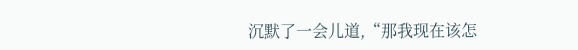沉默了一会儿道,“那我现在该怎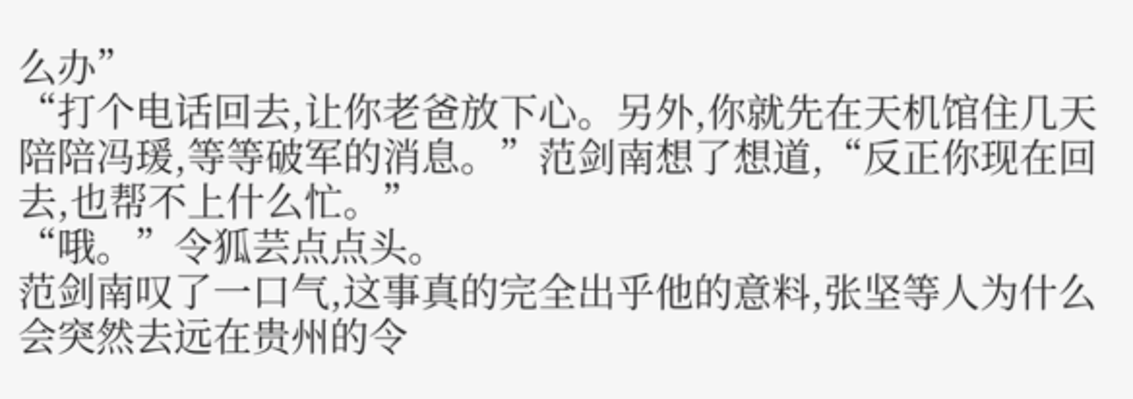么办”
“打个电话回去,让你老爸放下心。另外,你就先在天机馆住几天陪陪冯瑗,等等破军的消息。”范剑南想了想道,“反正你现在回去,也帮不上什么忙。”
“哦。”令狐芸点点头。
范剑南叹了一口气,这事真的完全出乎他的意料,张坚等人为什么会突然去远在贵州的令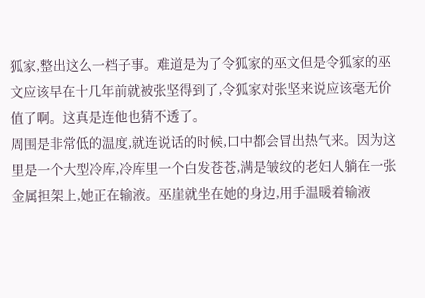狐家,整出这么一档子事。难道是为了令狐家的巫文但是令狐家的巫文应该早在十几年前就被张坚得到了,令狐家对张坚来说应该毫无价值了啊。这真是连他也猜不透了。
周围是非常低的温度,就连说话的时候,口中都会冒出热气来。因为这里是一个大型冷库,冷库里一个白发苍苍,满是皱纹的老妇人躺在一张金属担架上,她正在输液。巫崖就坐在她的身边,用手温暖着输液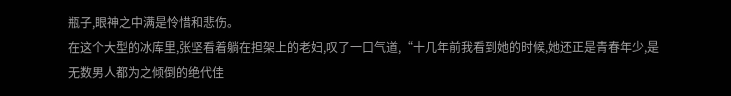瓶子,眼神之中满是怜惜和悲伤。
在这个大型的冰库里,张坚看着躺在担架上的老妇,叹了一口气道,“十几年前我看到她的时候,她还正是青春年少,是无数男人都为之倾倒的绝代佳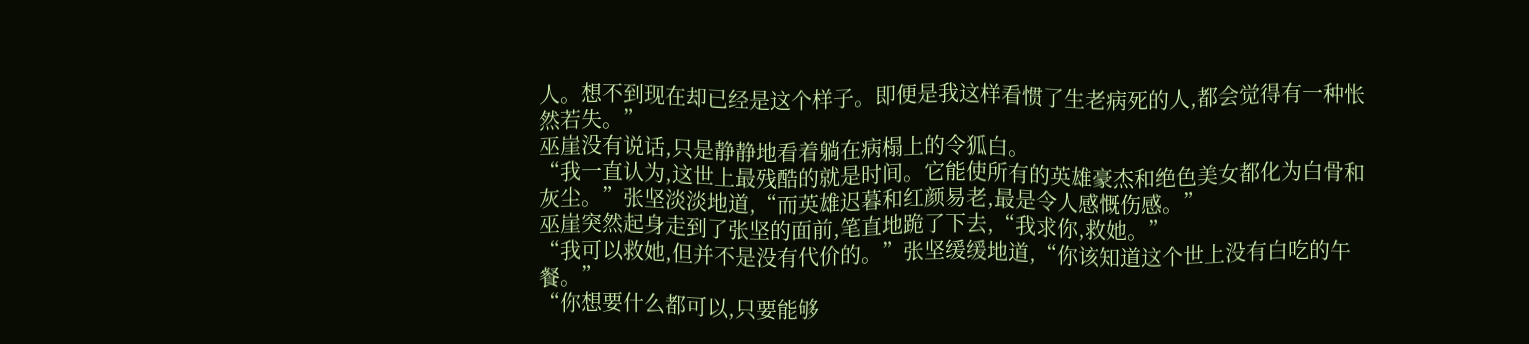人。想不到现在却已经是这个样子。即便是我这样看惯了生老病死的人,都会觉得有一种怅然若失。”
巫崖没有说话,只是静静地看着躺在病榻上的令狐白。
“我一直认为,这世上最残酷的就是时间。它能使所有的英雄豪杰和绝色美女都化为白骨和灰尘。”张坚淡淡地道,“而英雄迟暮和红颜易老,最是令人感慨伤感。”
巫崖突然起身走到了张坚的面前,笔直地跪了下去,“我求你,救她。”
“我可以救她,但并不是没有代价的。”张坚缓缓地道,“你该知道这个世上没有白吃的午餐。”
“你想要什么都可以,只要能够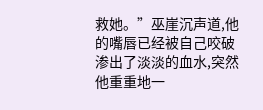救她。”巫崖沉声道,他的嘴唇已经被自己咬破渗出了淡淡的血水,突然他重重地一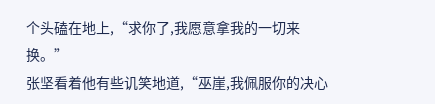个头磕在地上,“求你了,我愿意拿我的一切来换。”
张坚看着他有些讥笑地道,“巫崖,我佩服你的决心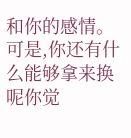和你的感情。可是,你还有什么能够拿来换呢你觉